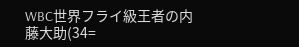WBC世界フライ級王者の内藤大助(34=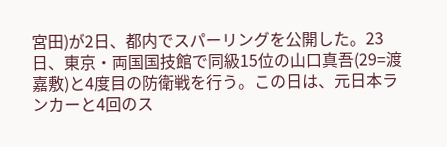宮田)が2日、都内でスパーリングを公開した。23日、東京・両国国技館で同級15位の山口真吾(29=渡嘉敷)と4度目の防衛戦を行う。この日は、元日本ランカーと4回のス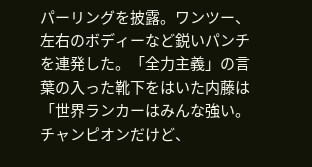パーリングを披露。ワンツー、左右のボディーなど鋭いパンチを連発した。「全力主義」の言葉の入った靴下をはいた内藤は「世界ランカーはみんな強い。チャンピオンだけど、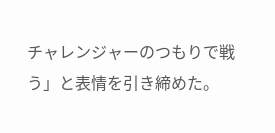チャレンジャーのつもりで戦う」と表情を引き締めた。